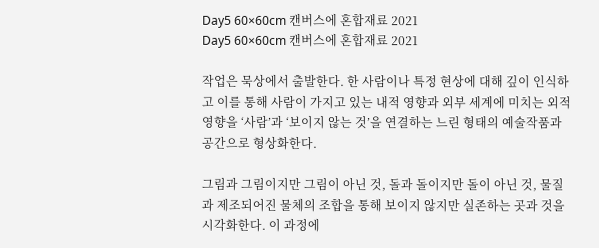Day5 60×60cm 캔버스에 혼합재료 2021
Day5 60×60cm 캔버스에 혼합재료 2021

작업은 묵상에서 출발한다. 한 사람이나 특정 현상에 대해 깊이 인식하고 이를 통해 사람이 가지고 있는 내적 영향과 외부 세계에 미치는 외적 영향을 ‘사람’과 ‘보이지 않는 것’을 연결하는 느린 형태의 예술작품과 공간으로 형상화한다.

그림과 그림이지만 그림이 아닌 것, 돌과 돌이지만 돌이 아닌 것, 물질과 제조되어진 물체의 조합을 통해 보이지 않지만 실존하는 곳과 것을 시각화한다. 이 과정에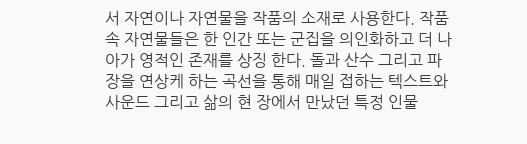서 자연이나 자연물을 작품의 소재로 사용한다. 작품 속 자연물들은 한 인간 또는 군집을 의인화하고 더 나아가 영적인 존재를 상징 한다. 돌과 산수 그리고 파장을 연상케 하는 곡선을 통해 매일 접하는 텍스트와 사운드 그리고 삶의 현 장에서 만났던 특정 인물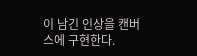이 남긴 인상을 캔버스에 구현한다.